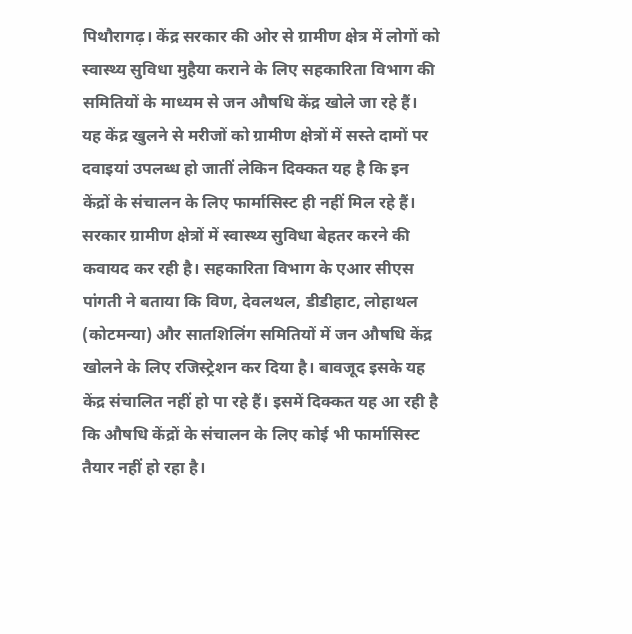पिथौरागढ़। केंद्र सरकार की ओर से ग्रामीण क्षेत्र में लोगों को स्वास्थ्य सुविधा मुहैया कराने के लिए सहकारिता विभाग की समितियों के माध्यम से जन औषधि केंद्र खोले जा रहे हैं। यह केंद्र खुलने से मरीजों को ग्रामीण क्षेत्रों में सस्ते दामों पर दवाइयां उपलब्ध हो जातीं लेकिन दिक्कत यह है कि इन केंद्रों के संचालन के लिए फार्मासिस्ट ही नहीं मिल रहे हैं।
सरकार ग्रामीण क्षेत्रों में स्वास्थ्य सुविधा बेहतर करने की कवायद कर रही है। सहकारिता विभाग के एआर सीएस पांगती ने बताया कि विण, देवलथल, डीडीहाट, लोहाथल (कोटमन्या) और सातशिलिंग समितियों में जन औषधि केंद्र खोलने के लिए रजिस्ट्रेशन कर दिया है। बावजूद इसके यह केंद्र संचालित नहीं हो पा रहे हैं। इसमें दिक्कत यह आ रही है कि औषधि केंद्रों के संचालन के लिए कोई भी फार्मासिस्ट तैयार नहीं हो रहा है।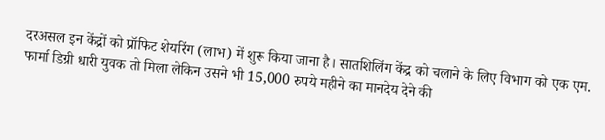दरअसल इन केंद्रों को प्रॉफिट शेयरिंग (लाभ) में शुरू किया जाना है। सातशिलिंग केंद्र को चलाने के लिए विभाग को एक एम. फार्मा डिग्री धारी युवक तो मिला लेकिन उसने भी 15,000 रुपये महीने का मानदेय देने की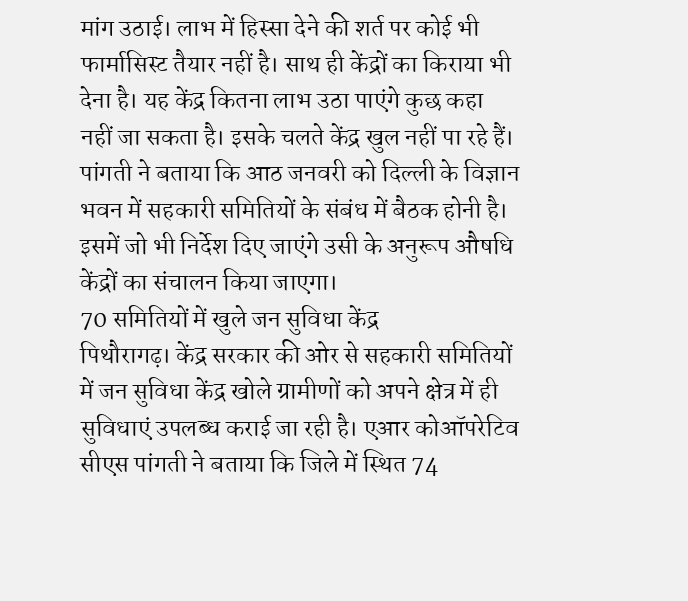मांग उठाई। लाभ में हिस्सा देने की शर्त पर कोई भी फार्मासिस्ट तैयार नहीं है। साथ ही केंद्रों का किराया भी देना है। यह केंद्र कितना लाभ उठा पाएंगे कुछ कहा नहीं जा सकता है। इसके चलते केंद्र खुल नहीं पा रहे हैं। पांगती ने बताया कि आठ जनवरी को दिल्ली के विज्ञान भवन में सहकारी समितियों के संबंध में बैठक होनी है। इसमें जो भी निर्देश दिए जाएंगे उसी के अनुरूप औषधि केंद्रों का संचालन किया जाएगा।
70 समितियों में खुले जन सुविधा केंद्र
पिथौरागढ़। केंद्र सरकार की ओर से सहकारी समितियों में जन सुविधा केंद्र खोले ग्रामीणों को अपने क्षेत्र में ही सुविधाएं उपलब्ध कराई जा रही है। एआर कोऑपरेटिव सीएस पांगती ने बताया कि जिले में स्थित 74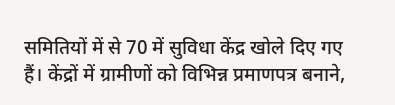समितियों में से 70 में सुविधा केंद्र खोले दिए गए हैं। केंद्रों में ग्रामीणों को विभिन्न प्रमाणपत्र बनाने,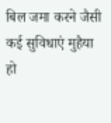बिल जमा करने जैसी कई सुविधाएं मुहैया हो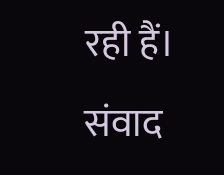रही हैं। संवाद